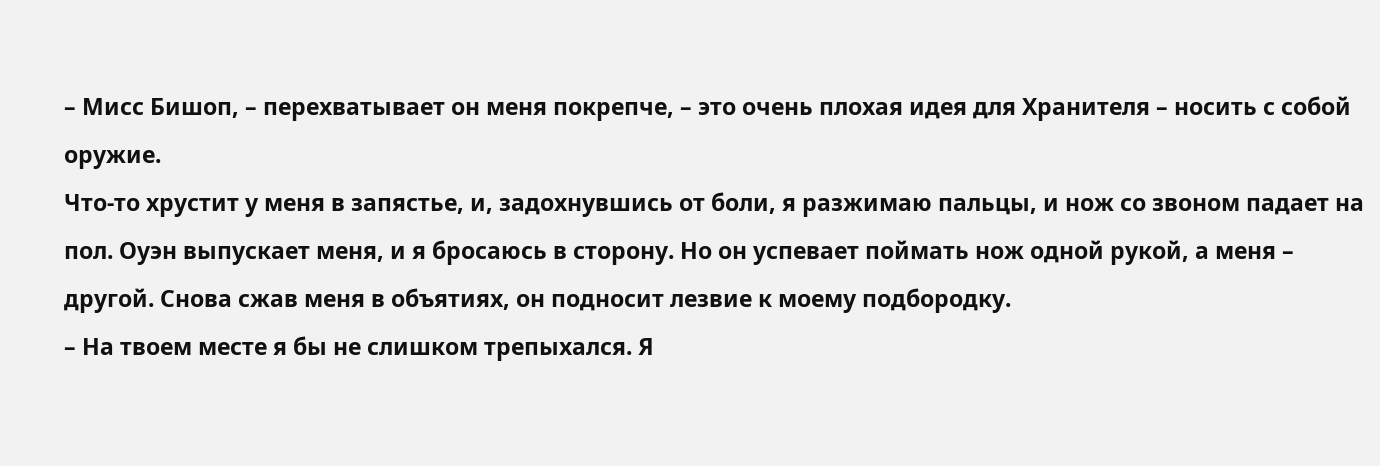– Мисс Бишоп, – перехватывает он меня покрепче, – это очень плохая идея для Хранителя – носить с собой оружие.
Что-то хрустит у меня в запястье, и, задохнувшись от боли, я разжимаю пальцы, и нож со звоном падает на пол. Оуэн выпускает меня, и я бросаюсь в сторону. Но он успевает поймать нож одной рукой, а меня – другой. Снова сжав меня в объятиях, он подносит лезвие к моему подбородку.
– На твоем месте я бы не слишком трепыхался. Я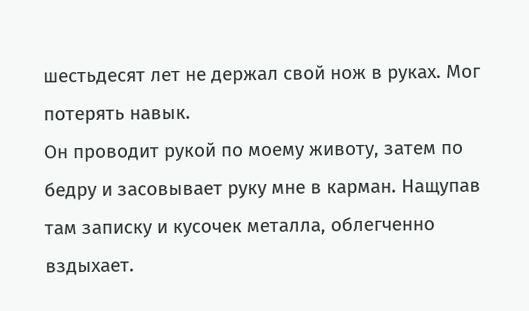шестьдесят лет не держал свой нож в руках. Мог потерять навык.
Он проводит рукой по моему животу, затем по бедру и засовывает руку мне в карман. Нащупав там записку и кусочек металла, облегченно вздыхает.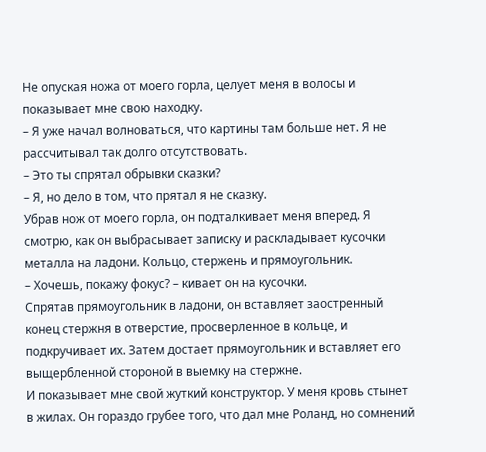Не опуская ножа от моего горла, целует меня в волосы и показывает мне свою находку.
– Я уже начал волноваться, что картины там больше нет. Я не рассчитывал так долго отсутствовать.
– Это ты спрятал обрывки сказки?
– Я, но дело в том, что прятал я не сказку.
Убрав нож от моего горла, он подталкивает меня вперед. Я смотрю, как он выбрасывает записку и раскладывает кусочки металла на ладони. Кольцо, стержень и прямоугольник.
– Хочешь, покажу фокус? – кивает он на кусочки.
Спрятав прямоугольник в ладони, он вставляет заостренный конец стержня в отверстие, просверленное в кольце, и подкручивает их. Затем достает прямоугольник и вставляет его выщербленной стороной в выемку на стержне.
И показывает мне свой жуткий конструктор. У меня кровь стынет в жилах. Он гораздо грубее того, что дал мне Роланд, но сомнений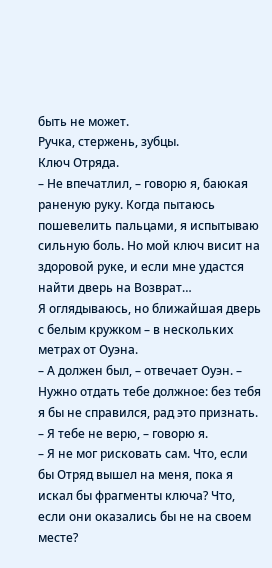быть не может.
Ручка, стержень, зубцы.
Ключ Отряда.
– Не впечатлил, – говорю я, баюкая раненую руку. Когда пытаюсь пошевелить пальцами, я испытываю сильную боль. Но мой ключ висит на здоровой руке, и если мне удастся найти дверь на Возврат…
Я оглядываюсь, но ближайшая дверь с белым кружком – в нескольких метрах от Оуэна.
– А должен был, – отвечает Оуэн. – Нужно отдать тебе должное: без тебя я бы не справился, рад это признать.
– Я тебе не верю, – говорю я.
– Я не мог рисковать сам. Что, если бы Отряд вышел на меня, пока я искал бы фрагменты ключа? Что, если они оказались бы не на своем месте?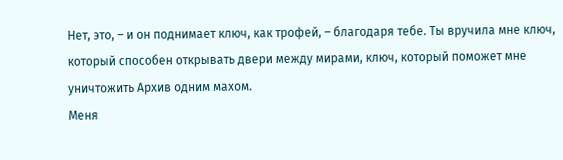Нет, это, – и он поднимает ключ, как трофей, – благодаря тебе. Ты вручила мне ключ, который способен открывать двери между мирами, ключ, который поможет мне уничтожить Архив одним махом.
Меня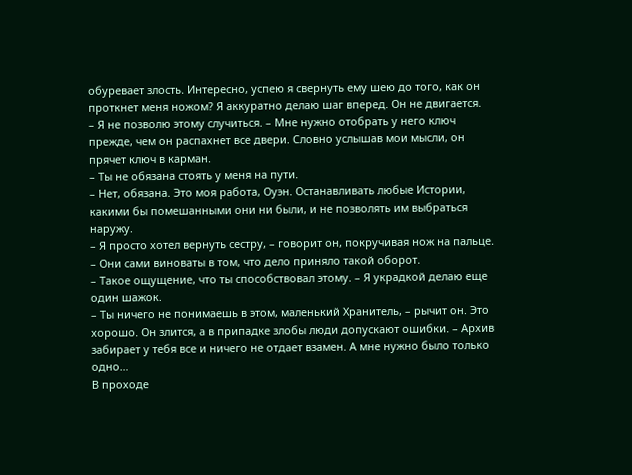обуревает злость. Интересно, успею я свернуть ему шею до того, как он проткнет меня ножом? Я аккуратно делаю шаг вперед. Он не двигается.
– Я не позволю этому случиться. – Мне нужно отобрать у него ключ прежде, чем он распахнет все двери. Словно услышав мои мысли, он прячет ключ в карман.
– Ты не обязана стоять у меня на пути.
– Нет, обязана. Это моя работа, Оуэн. Останавливать любые Истории, какими бы помешанными они ни были, и не позволять им выбраться наружу.
– Я просто хотел вернуть сестру, – говорит он, покручивая нож на пальце. – Они сами виноваты в том, что дело приняло такой оборот.
– Такое ощущение, что ты способствовал этому. – Я украдкой делаю еще один шажок.
– Ты ничего не понимаешь в этом, маленький Хранитель, – рычит он. Это хорошо. Он злится, а в припадке злобы люди допускают ошибки. – Архив забирает у тебя все и ничего не отдает взамен. А мне нужно было только одно…
В проходе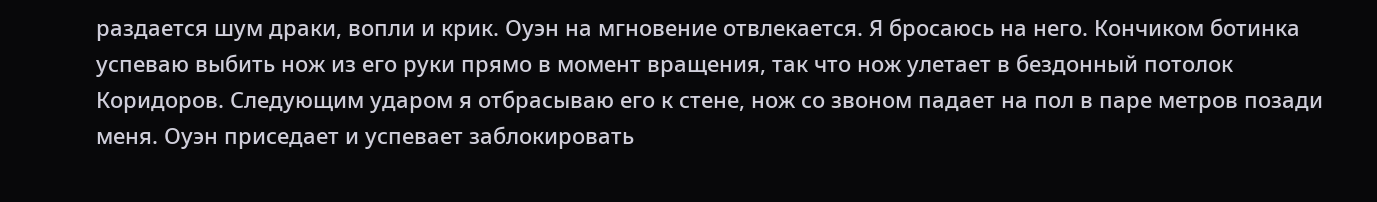раздается шум драки, вопли и крик. Оуэн на мгновение отвлекается. Я бросаюсь на него. Кончиком ботинка успеваю выбить нож из его руки прямо в момент вращения, так что нож улетает в бездонный потолок Коридоров. Следующим ударом я отбрасываю его к стене, нож со звоном падает на пол в паре метров позади меня. Оуэн приседает и успевает заблокировать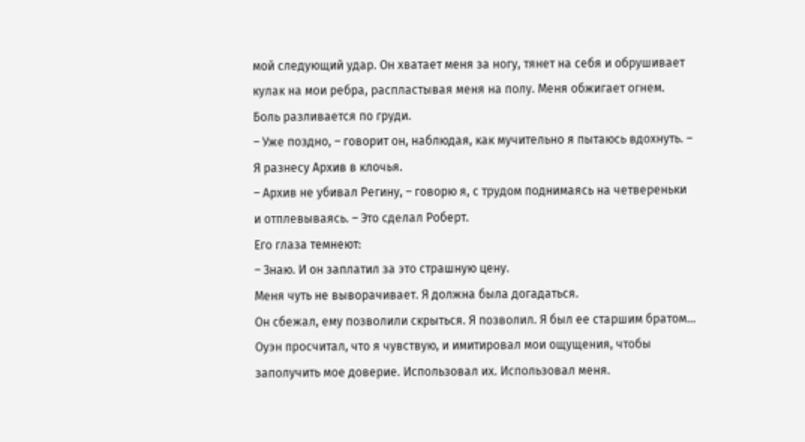мой следующий удар. Он хватает меня за ногу, тянет на себя и обрушивает кулак на мои ребра, распластывая меня на полу. Меня обжигает огнем. Боль разливается по груди.
– Уже поздно, – говорит он, наблюдая, как мучительно я пытаюсь вдохнуть. – Я разнесу Архив в клочья.
– Архив не убивал Регину, – говорю я, с трудом поднимаясь на четвереньки и отплевываясь. – Это сделал Роберт.
Его глаза темнеют:
– Знаю. И он заплатил за это страшную цену.
Меня чуть не выворачивает. Я должна была догадаться.
Он сбежал, ему позволили скрыться. Я позволил. Я был ее старшим братом…
Оуэн просчитал, что я чувствую, и имитировал мои ощущения, чтобы заполучить мое доверие. Использовал их. Использовал меня.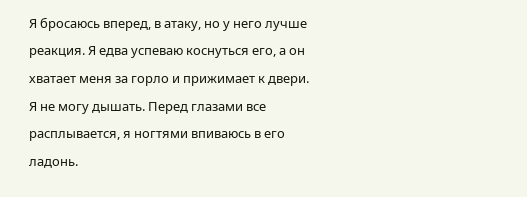Я бросаюсь вперед, в атаку, но у него лучше реакция. Я едва успеваю коснуться его, а он хватает меня за горло и прижимает к двери. Я не могу дышать. Перед глазами все расплывается, я ногтями впиваюсь в его ладонь.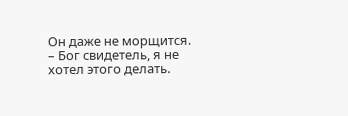Он даже не морщится.
– Бог свидетель, я не хотел этого делать.